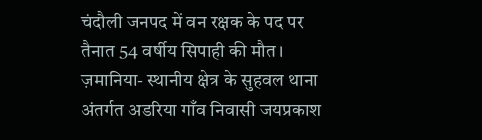चंदौली जनपद में वन रक्षक के पद पर तैनात 54 वर्षीय सिपाही की मौत।
ज़मानिया- स्थानीय क्षेत्र के सुहवल थाना अंतर्गत अडरिया गाँव निवासी जयप्रकाश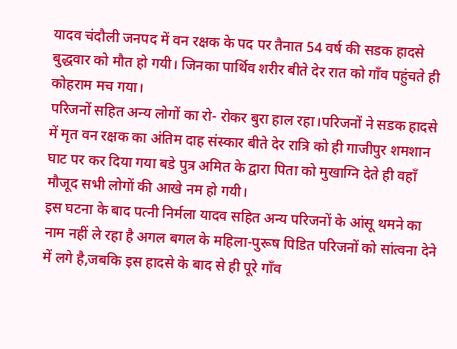यादव चंदौली जनपद में वन रक्षक के पद पर तैनात 54 वर्ष की सडक हादसे बुद्धवार को मौत हो गयी। जिनका पार्थिव शरीर बीते देर रात को गाँव पहुंचते ही कोहराम मच गया।
परिजनों सहित अन्य लोगों का रो- रोकर बुरा हाल रहा।परिजनों ने सडक हादसे में मृत वन रक्षक का अंतिम दाह संस्कार बीते देर रात्रि को ही गाजीपुर शमशान घाट पर कर दिया गया बडे पुत्र अमित के द्वारा पिता को मुखाग्नि देते ही वहाँ मौजूद सभी लोगों की आखे नम हो गयी।
इस घटना के बाद पत्नी निर्मला यादव सहित अन्य परिजनों के आंसू थमने का नाम नहीं ले रहा है अगल बगल के महिला-पुरूष पिडित परिजनों को सांत्वना देने में लगे है,जबकि इस हादसे के बाद से ही पूरे गाँव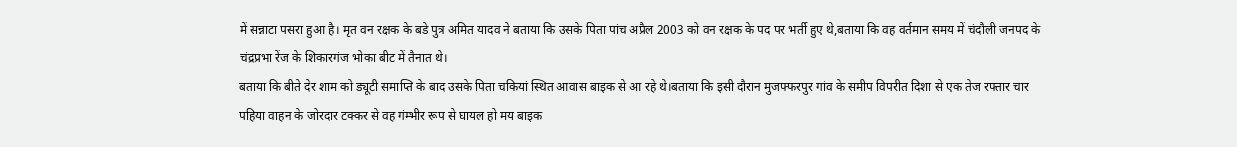में सन्नाटा पसरा हुआ है। मृत वन रक्षक के बडे पुत्र अमित यादव ने बताया कि उसके पिता पांच अप्रैल 2003 को वन रक्षक के पद पर भर्ती हुए थे,बताया कि वह वर्तमान समय में चंदौली जनपद के चंद्रप्रभा रेंज के शिकारगंज भोका बीट में तैनात थे।
बताया कि बीते देर शाम को ड्यूटी समाप्ति के बाद उसके पिता चकियां स्थित आवास बाइक से आ रहे थे।बताया कि इसी दौरान मुजफ्फरपुर गांव के समीप विपरीत दिशा से एक तेज रफ्तार चार पहिया वाहन के जोरदार टक्कर से वह गंम्भीर रूप से घायल हो मय बाइक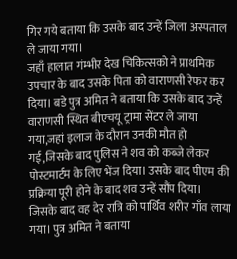गिर गये बताया कि उसके बाद उन्हें जिला अस्पताल ले जाया गया।
जहाँ हालात गंम्भीर देख चिकित्सको ने प्राथमिक उपचार के बाद उसके पिता को वाराणसी रेफर कर दिया। बडे पुत्र अमित ने बताया कि उसके बाद उन्हें वाराणसी स्थित बीएचयू ट्रामा सेंटर ले जाया गया,जहां इलाज के दौरान उनकी मौत हो गई,जिसके बाद पुलिस ने शव को कब्जे लेकर पोस्टमार्टम के लिए भेंज दिया। उसके बाद पीएम की प्रक्रिया पूरी होने के बाद शव उन्हें सौंप दिया।
जिसके बाद वह देर रात्रि को पार्थिव शरीर गाँव लाया गया। पुत्र अमित ने बताया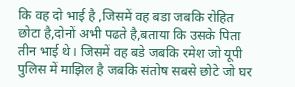कि वह दो भाई है ,जिसमें वह बडा जबकि रोहित छोटा है,दोनों अभी पढते है,बताया कि उसके पिता तीन भाई थे। जिसमें वह बडे जबकि रमेश जो यूपी पुलिस में माझिल है जबकि संतोष सबसे छोटे जो घर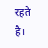रहते है।